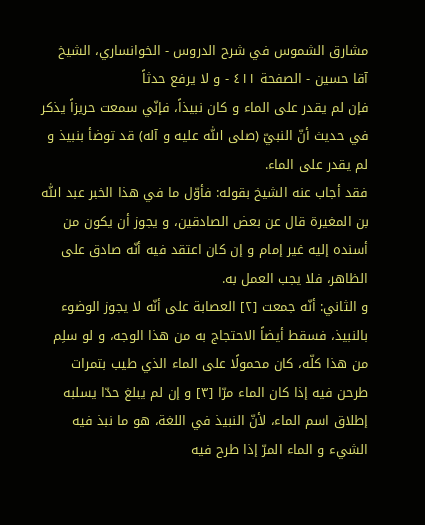مشارق الشموس في شرح الدروس - الخوانساري، الشيخ آقا حسين - الصفحة ٤١١ - و لا يرفع حدثاً
فإن لم يقدر على الماء و كان نبيذاً، فإنّي سمعت حريزاً يذكر في حديث أنّ النبيّ (صلى اللّٰه عليه و آله) قد توضأ بنبيذ و لم يقدر على الماء.
فقد أجاب عنه الشيخ بقوله: فأوّل ما في هذا الخبر عبد اللّٰه بن المغيرة قال عن بعض الصادقين، و يجوز أن يكون من أسنده إليه غير إمام و إن كان اعتقد فيه أنّه صادق على الظاهر، فلا يجب العمل به.
و الثاني: أنّه جمعت [٢] العصابة على أنّه لا يجوز الوضوء بالنبيذ، فسقط أيضاً الاحتجاج به من هذا الوجه، و لو سلِم من هذا كلّه، كان محمولًا على الماء الذي طيب بتمرات طرحن فيه إذا كان الماء مرّا [٣] و إن لم يبلغ حدّا يسلبه إطلاق اسم الماء، لأنّ النبيذ في اللغة، هو ما نبذ فيه الشيء و الماء المرّ إذا طرح فيه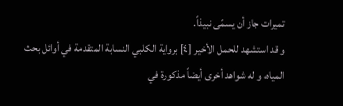تميرات جاز أن يسمّى نبيذاً.
و قد استشهد للحمل الأخير [٤] برواية الكلبي النسابة المتقدمة في أوائل بحث المياه، و له شواهد أخرى أيضاً مذكورة في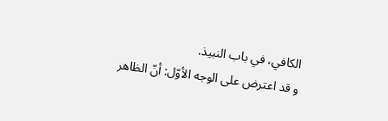الكافي، في باب النبيذ.
و قد اعترض على الوجه الأوّل: أنّ الظاهر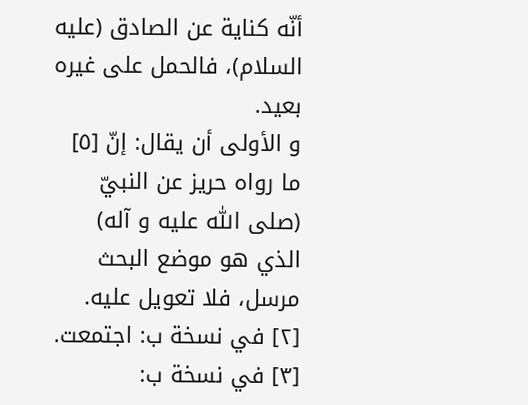أنّه كناية عن الصادق (عليه السلام)، فالحمل على غيره بعيد.
و الأولى أن يقال: إنّ [٥] ما رواه حريز عن النبيّ (صلى اللّٰه عليه و آله) الذي هو موضع البحث مرسل، فلا تعويل عليه.
[٢] في نسخة ب: اجتمعت.
[٣] في نسخة ب: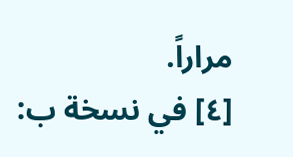مراراً.
[٤] في نسخة ب: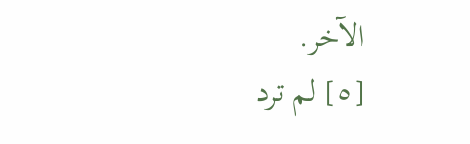الآخر.
[٥] لم ترد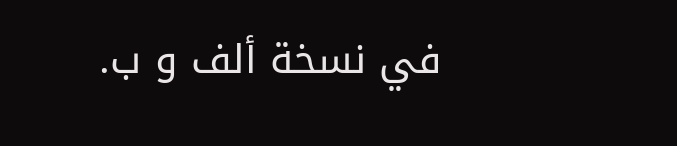في نسخة ألف و ب.